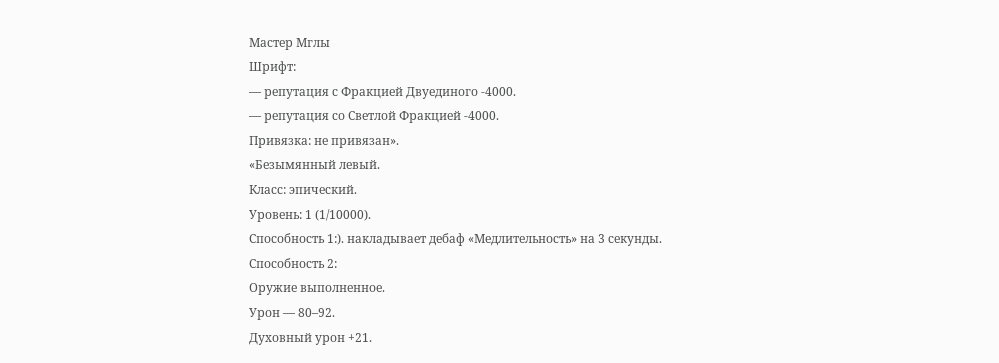Мастер Мглы
Шрифт:
— репутация с Фракцией Двуединого -4000.
— репутация со Светлой Фракцией -4000.
Привязка: не привязан».
«Безымянный левый.
Класс: эпический.
Уровень: 1 (1/10000).
Способность 1:). накладывает дебаф «Медлительность» на 3 секунды.
Способность 2:
Оружие выполненное.
Урон — 80–92.
Духовный урон +21.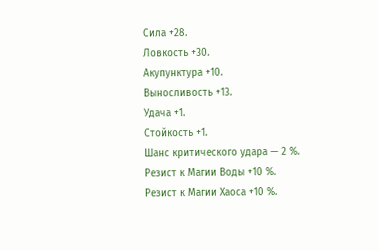Сила +28.
Ловкость +30.
Акупунктура +10.
Выносливость +13.
Удача +1.
Стойкость +1.
Шанс критического удара — 2 %.
Резист к Магии Воды +10 %.
Резист к Магии Хаоса +10 %.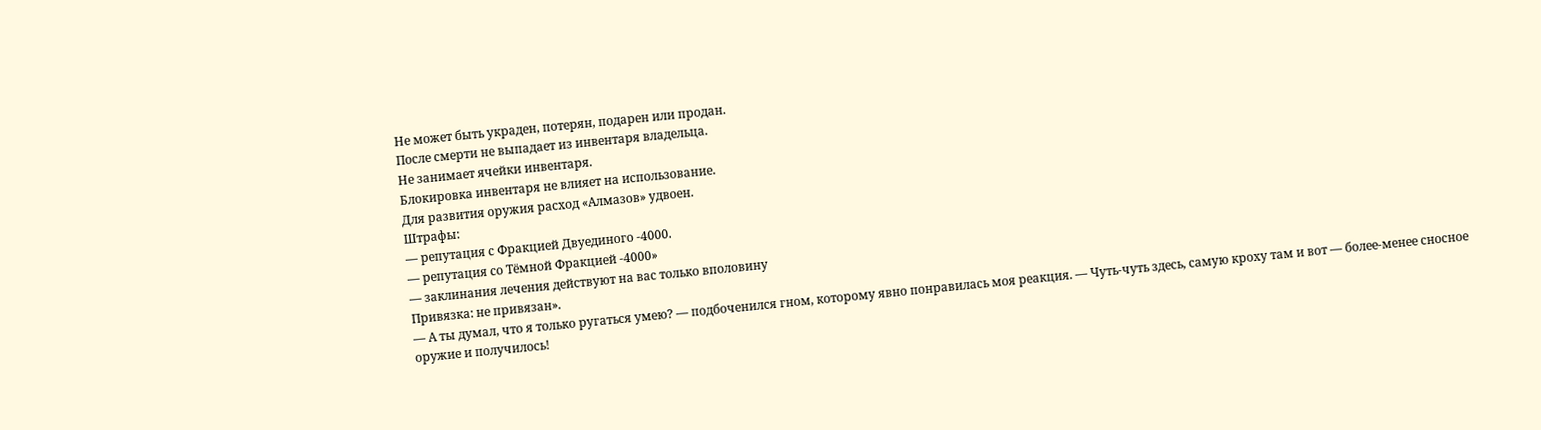Не может быть украден, потерян, подарен или продан.
После смерти не выпадает из инвентаря владельца.
Не занимает ячейки инвентаря.
Блокировка инвентаря не влияет на использование.
Для развития оружия расход «Алмазов» удвоен.
Штрафы:
— репутация с Фракцией Двуединого -4000.
— репутация со Тёмной Фракцией -4000»
— заклинания лечения действуют на вас только вполовину
Привязка: не привязан».
— А ты думал, что я только ругаться умею? — подбоченился гном, которому явно понравилась моя реакция. — Чуть-чуть здесь, самую кроху там и вот — более-менее сносное оружие и получилось!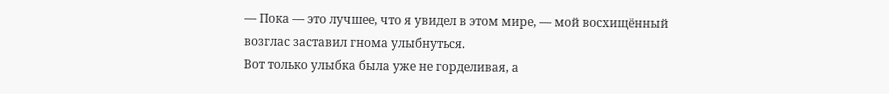— Пока — это лучшее, что я увидел в этом мире, — мой восхищённый возглас заставил гнома улыбнуться.
Вот только улыбка была уже не горделивая, а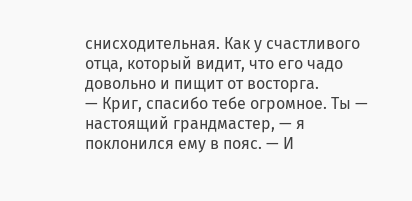снисходительная. Как у счастливого отца, который видит, что его чадо довольно и пищит от восторга.
— Криг, спасибо тебе огромное. Ты — настоящий грандмастер, — я поклонился ему в пояс. — И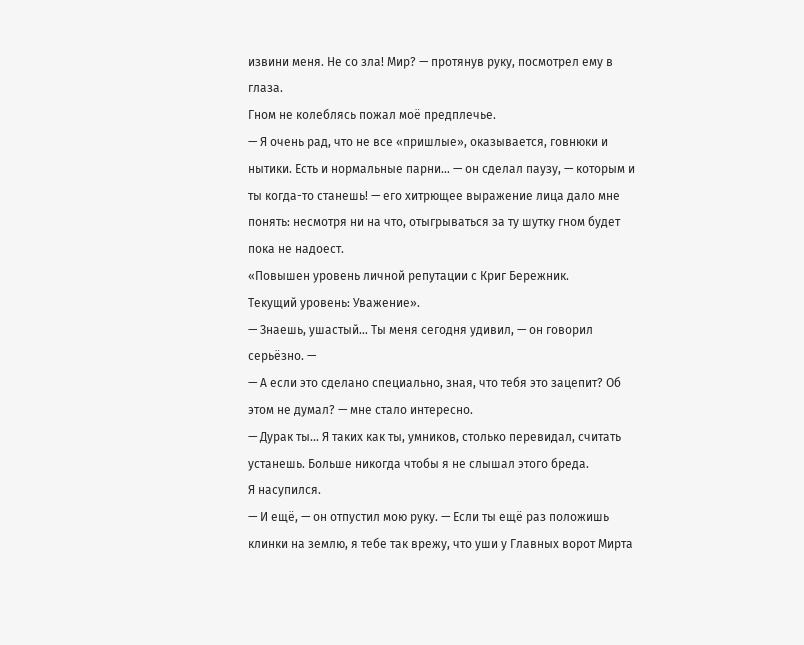извини меня. Не со зла! Мир? — протянув руку, посмотрел ему в глаза.
Гном не колеблясь пожал моё предплечье.
— Я очень рад, что не все «пришлые», оказывается, говнюки и нытики. Есть и нормальные парни… — он сделал паузу, — которым и ты когда-то станешь! — его хитрющее выражение лица дало мне понять: несмотря ни на что, отыгрываться за ту шутку гном будет пока не надоест.
«Повышен уровень личной репутации с Криг Бережник.
Текущий уровень: Уважение».
— Знаешь, ушастый… Ты меня сегодня удивил, — он говорил серьёзно. —
— А если это сделано специально, зная, что тебя это зацепит? Об этом не думал? — мне стало интересно.
— Дурак ты… Я таких как ты, умников, столько перевидал, считать устанешь. Больше никогда чтобы я не слышал этого бреда.
Я насупился.
— И ещё, — он отпустил мою руку. — Если ты ещё раз положишь клинки на землю, я тебе так врежу, что уши у Главных ворот Мирта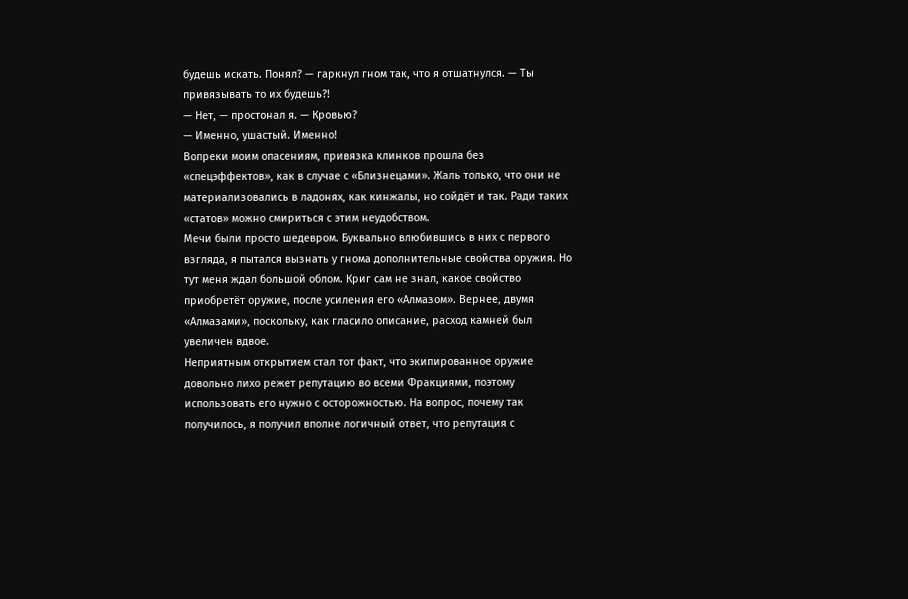будешь искать. Понял? — гаркнул гном так, что я отшатнулся. — Ты привязывать то их будешь?!
— Нет, — простонал я. — Кровью?
— Именно, ушастый. Именно!
Вопреки моим опасениям, привязка клинков прошла без «спецэффектов», как в случае с «Близнецами». Жаль только, что они не материализовались в ладонях, как кинжалы, но сойдёт и так. Ради таких «статов» можно смириться с этим неудобством.
Мечи были просто шедевром. Буквально влюбившись в них с первого взгляда, я пытался вызнать у гнома дополнительные свойства оружия. Но тут меня ждал большой облом. Криг сам не знал, какое свойство приобретёт оружие, после усиления его «Алмазом». Вернее, двумя «Алмазами», поскольку, как гласило описание, расход камней был увеличен вдвое.
Неприятным открытием стал тот факт, что экипированное оружие довольно лихо режет репутацию во всеми Фракциями, поэтому использовать его нужно с осторожностью. На вопрос, почему так получилось, я получил вполне логичный ответ, что репутация с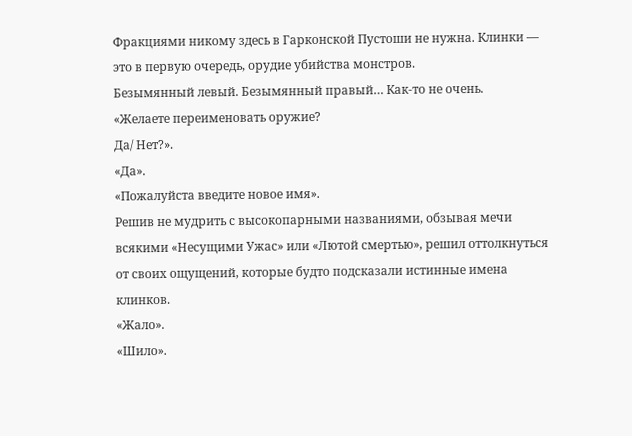Фракциями никому здесь в Гарконской Пустоши не нужна. Клинки — это в первую очередь, орудие убийства монстров.
Безымянный левый. Безымянный правый… Как-то не очень.
«Желаете переименовать оружие?
Да/ Нет?».
«Да».
«Пожалуйста введите новое имя».
Решив не мудрить с высокопарными названиями, обзывая мечи всякими «Несущими Ужас» или «Лютой смертью», решил оттолкнуться от своих ощущений, которые будто подсказали истинные имена клинков.
«Жало».
«Шило».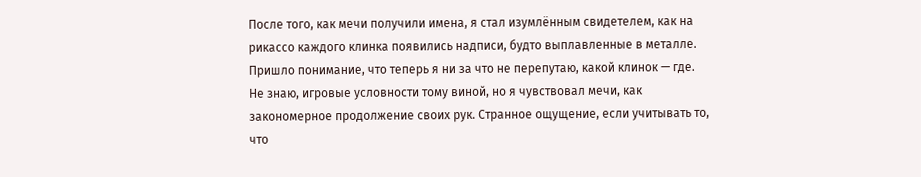После того, как мечи получили имена, я стал изумлённым свидетелем, как на рикассо каждого клинка появились надписи, будто выплавленные в металле. Пришло понимание, что теперь я ни за что не перепутаю, какой клинок — где. Не знаю, игровые условности тому виной, но я чувствовал мечи, как закономерное продолжение своих рук. Странное ощущение, если учитывать то, что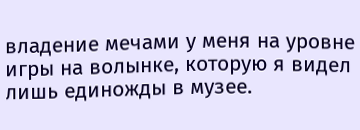владение мечами у меня на уровне игры на волынке, которую я видел лишь единожды в музее.